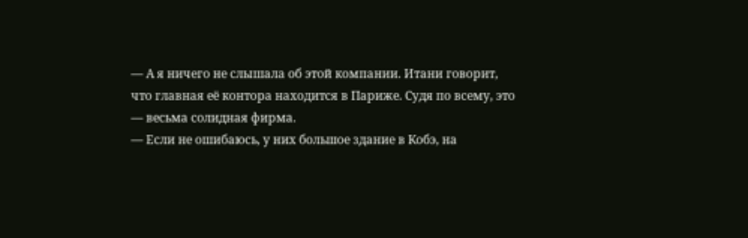— А я ничего не слышала об этой компании. Итани говорит, что главная её контора находится в Париже. Судя по всему, это — весьма солидная фирма.
— Если не ошибаюсь, у них большое здание в Кобэ, на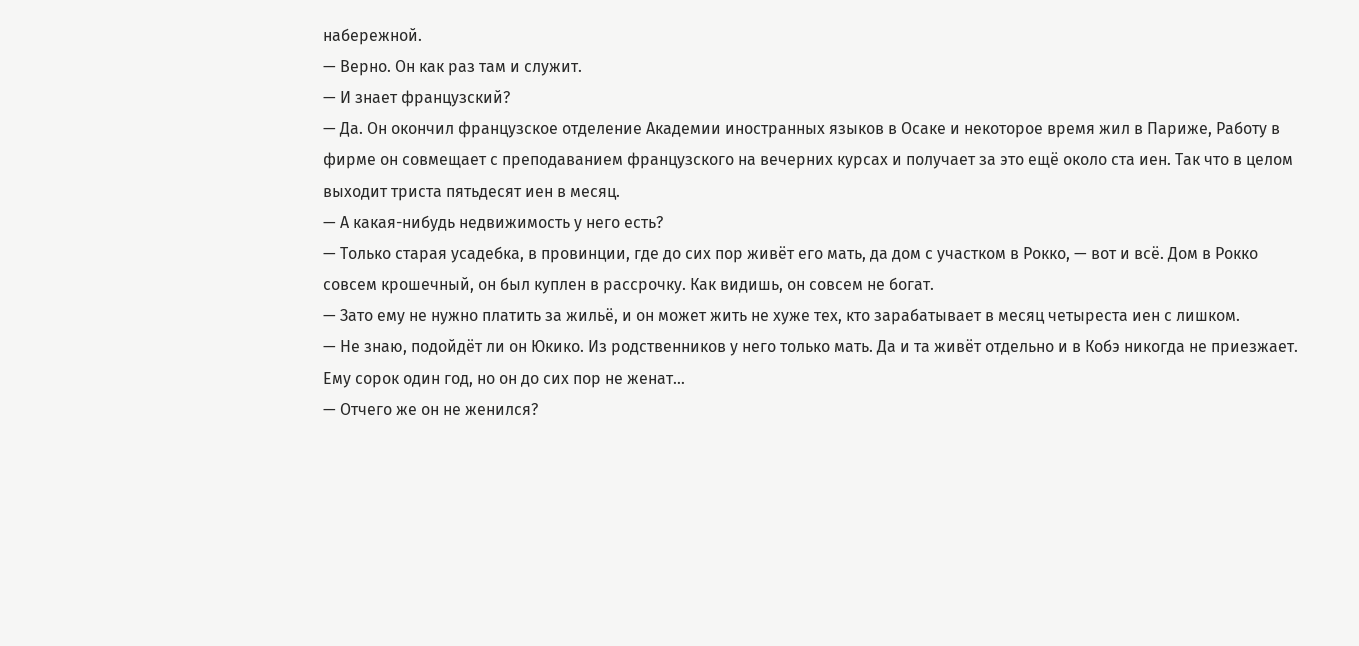набережной.
— Верно. Он как раз там и служит.
— И знает французский?
— Да. Он окончил французское отделение Академии иностранных языков в Осаке и некоторое время жил в Париже, Работу в фирме он совмещает с преподаванием французского на вечерних курсах и получает за это ещё около ста иен. Так что в целом выходит триста пятьдесят иен в месяц.
— А какая-нибудь недвижимость у него есть?
— Только старая усадебка, в провинции, где до сих пор живёт его мать, да дом с участком в Рокко, — вот и всё. Дом в Рокко совсем крошечный, он был куплен в рассрочку. Как видишь, он совсем не богат.
— Зато ему не нужно платить за жильё, и он может жить не хуже тех, кто зарабатывает в месяц четыреста иен с лишком.
— Не знаю, подойдёт ли он Юкико. Из родственников у него только мать. Да и та живёт отдельно и в Кобэ никогда не приезжает. Ему сорок один год, но он до сих пор не женат…
— Отчего же он не женился?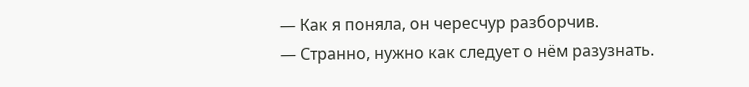— Как я поняла, он чересчур разборчив.
— Странно, нужно как следует о нём разузнать.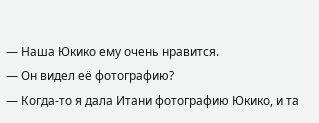— Наша Юкико ему очень нравится.
— Он видел её фотографию?
— Когда-то я дала Итани фотографию Юкико, и та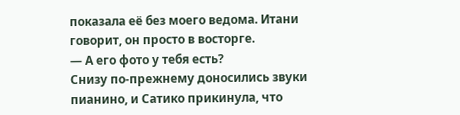показала её без моего ведома. Итани говорит, он просто в восторге.
— А его фото у тебя есть?
Снизу по-прежнему доносились звуки пианино, и Сатико прикинула, что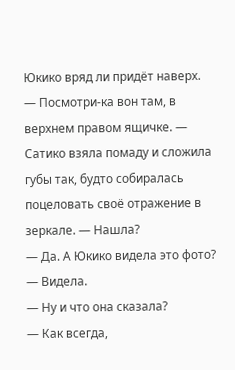Юкико вряд ли придёт наверх.
— Посмотри-ка вон там, в верхнем правом ящичке. — Сатико взяла помаду и сложила губы так, будто собиралась поцеловать своё отражение в зеркале. — Нашла?
— Да. А Юкико видела это фото?
— Видела.
— Ну и что она сказала?
— Как всегда,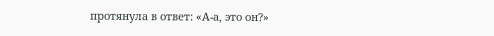протянула в ответ: «А-а, это он?»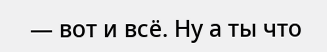— вот и всё. Ну а ты что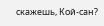скажешь, Кой-сан?